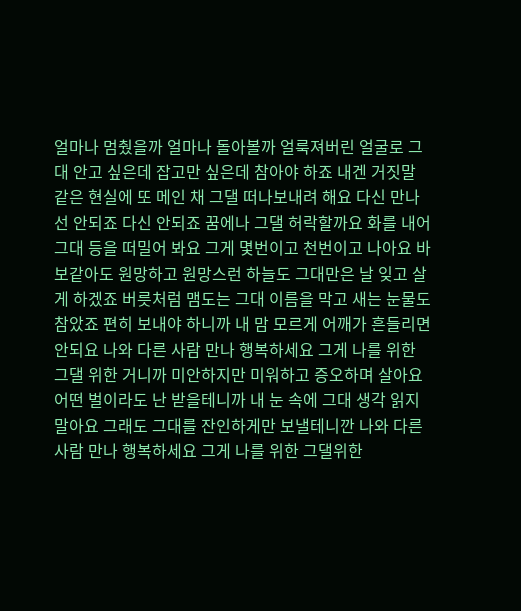얼마나 멈췄을까 얼마나 돌아볼까 얼룩져버린 얼굴로 그대 안고 싶은데 잡고만 싶은데 참아야 하죠 내겐 거짓말 같은 현실에 또 메인 채 그댈 떠나보내려 해요 다신 만나선 안되죠 다신 안되죠 꿈에나 그댈 허락할까요 화를 내어 그대 등을 떠밀어 봐요 그게 몇번이고 천번이고 나아요 바보같아도 원망하고 원망스런 하늘도 그대만은 날 잊고 살게 하겠죠 버릇처럼 맴도는 그대 이름을 막고 새는 눈물도 참았죠 편히 보내야 하니까 내 맘 모르게 어깨가 흔들리면 안되요 나와 다른 사람 만나 행복하세요 그게 나를 위한 그댈 위한 거니까 미안하지만 미워하고 증오하며 살아요 어떤 벌이라도 난 받을테니까 내 눈 속에 그대 생각 읽지 말아요 그래도 그대를 잔인하게만 보낼테니깐 나와 다른 사람 만나 행복하세요 그게 나를 위한 그댈위한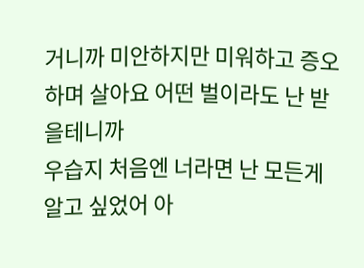거니까 미안하지만 미워하고 증오하며 살아요 어떤 벌이라도 난 받을테니까
우습지 처음엔 너라면 난 모든게 알고 싶었어 아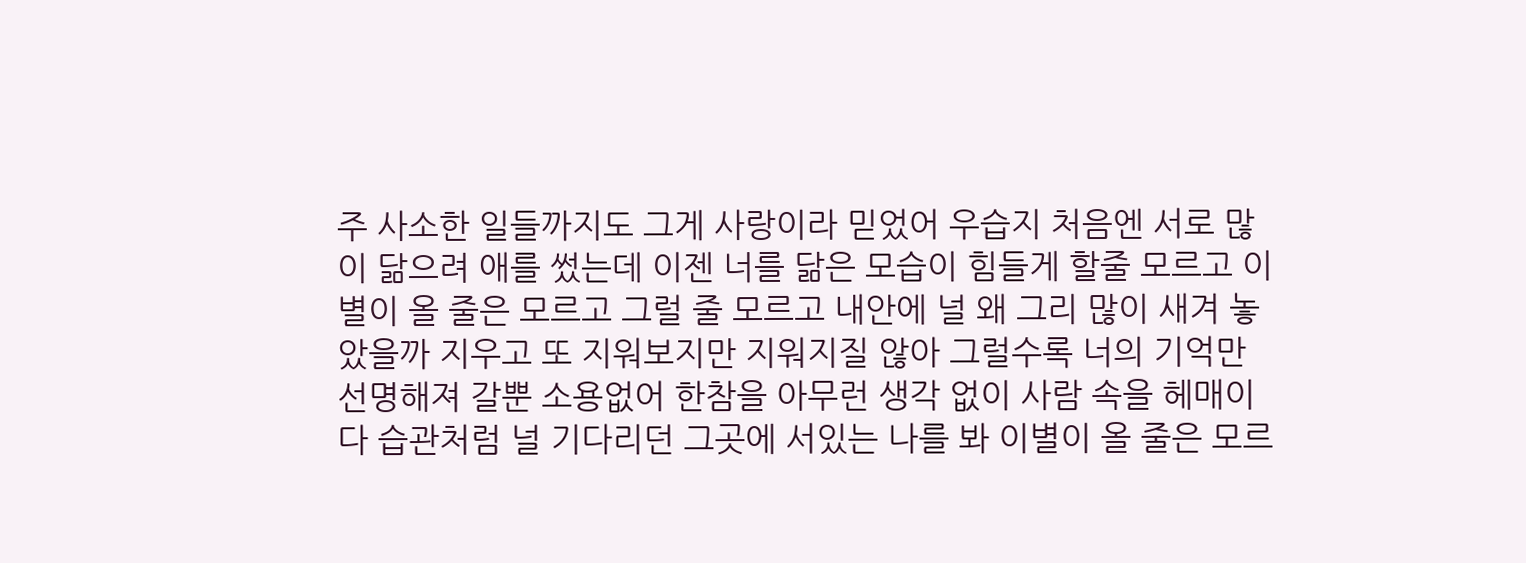주 사소한 일들까지도 그게 사랑이라 믿었어 우습지 처음엔 서로 많이 닮으려 애를 썼는데 이젠 너를 닮은 모습이 힘들게 할줄 모르고 이별이 올 줄은 모르고 그럴 줄 모르고 내안에 널 왜 그리 많이 새겨 놓았을까 지우고 또 지워보지만 지워지질 않아 그럴수록 너의 기억만 선명해져 갈뿐 소용없어 한참을 아무런 생각 없이 사람 속을 헤매이다 습관처럼 널 기다리던 그곳에 서있는 나를 봐 이별이 올 줄은 모르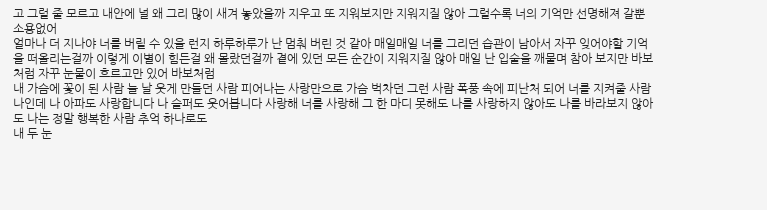고 그럴 줄 모르고 내안에 널 왜 그리 많이 새겨 놓았을까 지우고 또 지워보지만 지워지질 않아 그럴수록 너의 기억만 선명해져 갈뿐 소용없어
얼마나 더 지나야 너를 버릴 수 있을 런지 하루하루가 난 멈춰 버린 것 같아 매일매일 너를 그리던 습관이 남아서 자꾸 잊어야할 기억을 떠올리는걸까 이렇게 이별이 힘든걸 왜 몰랐던걸까 곁에 있던 모든 순간이 지워지질 않아 매일 난 입술을 깨물며 참아 보지만 바보처럼 자꾸 눈물이 흐르고만 있어 바보처럼
내 가슴에 꽃이 된 사람 늘 날 웃게 만들던 사람 피어나는 사랑만으로 가슴 벅차던 그런 사람 폭풍 속에 피난처 되어 너를 지켜줄 사람 나인데 나 아파도 사랑합니다 나 슬퍼도 웃어봅니다 사랑해 너를 사랑해 그 한 마디 못해도 나를 사랑하지 않아도 나를 바라보지 않아도 나는 정말 행복한 사람 추억 하나로도
내 두 눈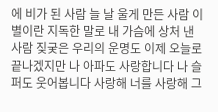에 비가 된 사람 늘 날 울게 만든 사람 이별이란 지독한 말로 내 가슴에 상처 낸 사람 짖궂은 우리의 운명도 이제 오늘로 끝나겠지만 나 아파도 사랑합니다 나 슬퍼도 웃어봅니다 사랑해 너를 사랑해 그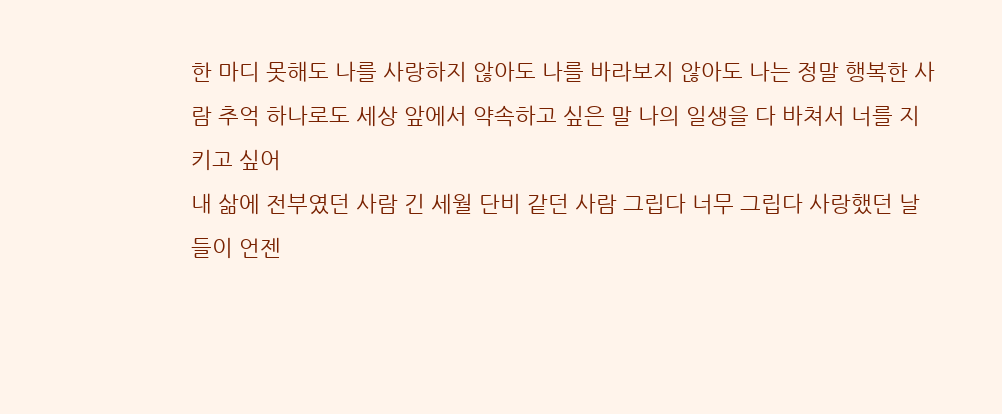한 마디 못해도 나를 사랑하지 않아도 나를 바라보지 않아도 나는 정말 행복한 사람 추억 하나로도 세상 앞에서 약속하고 싶은 말 나의 일생을 다 바쳐서 너를 지키고 싶어
내 삶에 전부였던 사람 긴 세월 단비 같던 사람 그립다 너무 그립다 사랑했던 날들이 언젠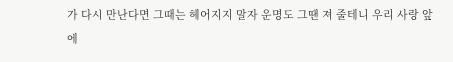가 다시 만난다면 그때는 헤어지지 말자 운명도 그땐 져 줄테니 우리 사랑 앞에